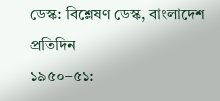ডেস্ক: বিশ্লেষণ ডেস্ক, বাংলাদেশ প্রতিদিন
১৯৫০–৫১: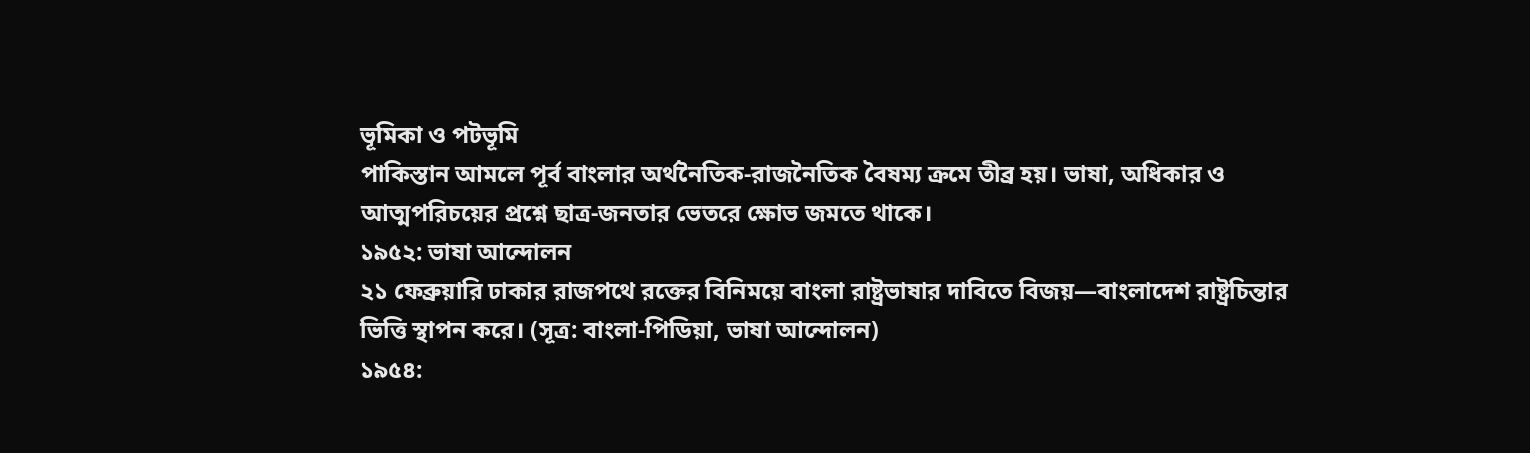ভূমিকা ও পটভূমি
পাকিস্তান আমলে পূর্ব বাংলার অর্থনৈতিক-রাজনৈতিক বৈষম্য ক্রমে তীব্র হয়। ভাষা, অধিকার ও আত্মপরিচয়ের প্রশ্নে ছাত্র-জনতার ভেতরে ক্ষোভ জমতে থাকে।
১৯৫২: ভাষা আন্দোলন
২১ ফেব্রুয়ারি ঢাকার রাজপথে রক্তের বিনিময়ে বাংলা রাষ্ট্রভাষার দাবিতে বিজয়—বাংলাদেশ রাষ্ট্রচিন্তার ভিত্তি স্থাপন করে। (সূত্র: বাংলা-পিডিয়া, ভাষা আন্দোলন)
১৯৫৪: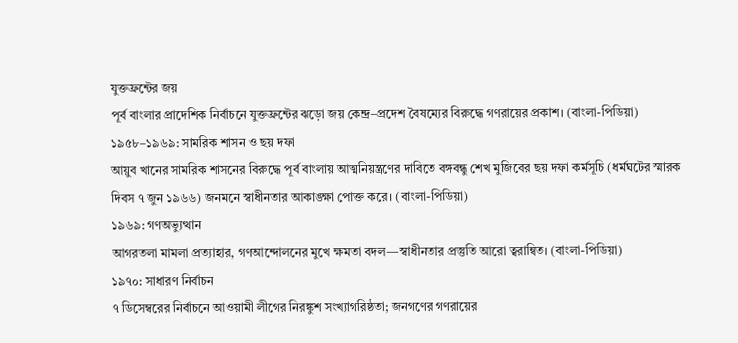যুক্তফ্রন্টের জয়
পূর্ব বাংলার প্রাদেশিক নির্বাচনে যুক্তফ্রন্টের ঝড়ো জয় কেন্দ্র–প্রদেশ বৈষম্যের বিরুদ্ধে গণরায়ের প্রকাশ। (বাংলা-পিডিয়া)
১৯৫৮–১৯৬৯: সামরিক শাসন ও ছয় দফা
আয়ুব খানের সামরিক শাসনের বিরুদ্ধে পূর্ব বাংলায় আত্মনিয়ন্ত্রণের দাবিতে বঙ্গবন্ধু শেখ মুজিবের ছয় দফা কর্মসূচি (ধর্মঘটের স্মারক দিবস ৭ জুন ১৯৬৬) জনমনে স্বাধীনতার আকাঙ্ক্ষা পোক্ত করে। (বাংলা-পিডিয়া)
১৯৬৯: গণঅভ্যুত্থান
আগরতলা মামলা প্রত্যাহার, গণআন্দোলনের মুখে ক্ষমতা বদল—স্বাধীনতার প্রস্তুতি আরো ত্বরান্বিত। (বাংলা-পিডিয়া)
১৯৭০: সাধারণ নির্বাচন
৭ ডিসেম্বরের নির্বাচনে আওয়ামী লীগের নিরঙ্কুশ সংখ্যাগরিষ্ঠতা; জনগণের গণরায়ের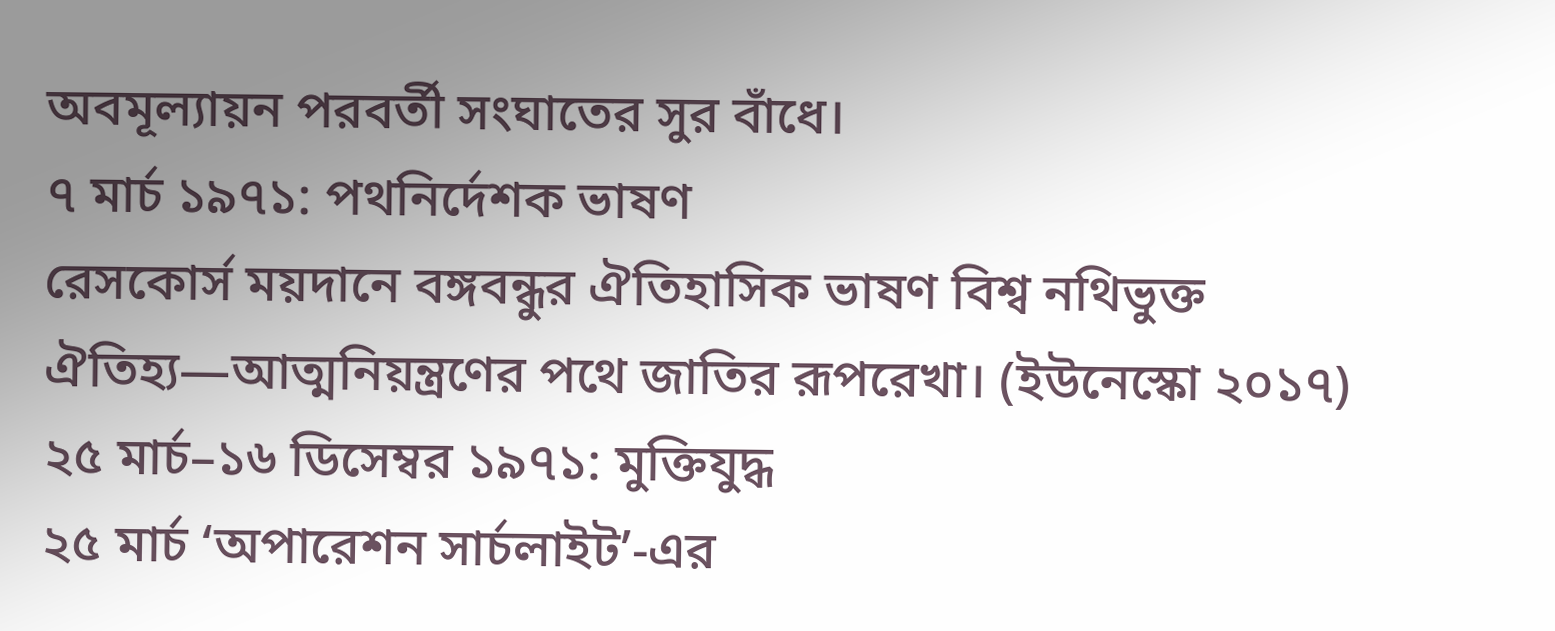অবমূল্যায়ন পরবর্তী সংঘাতের সুর বাঁধে।
৭ মার্চ ১৯৭১: পথনির্দেশক ভাষণ
রেসকোর্স ময়দানে বঙ্গবন্ধুর ঐতিহাসিক ভাষণ বিশ্ব নথিভুক্ত ঐতিহ্য—আত্মনিয়ন্ত্রণের পথে জাতির রূপরেখা। (ইউনেস্কো ২০১৭)
২৫ মার্চ–১৬ ডিসেম্বর ১৯৭১: মুক্তিযুদ্ধ
২৫ মার্চ ‘অপারেশন সার্চলাইট’-এর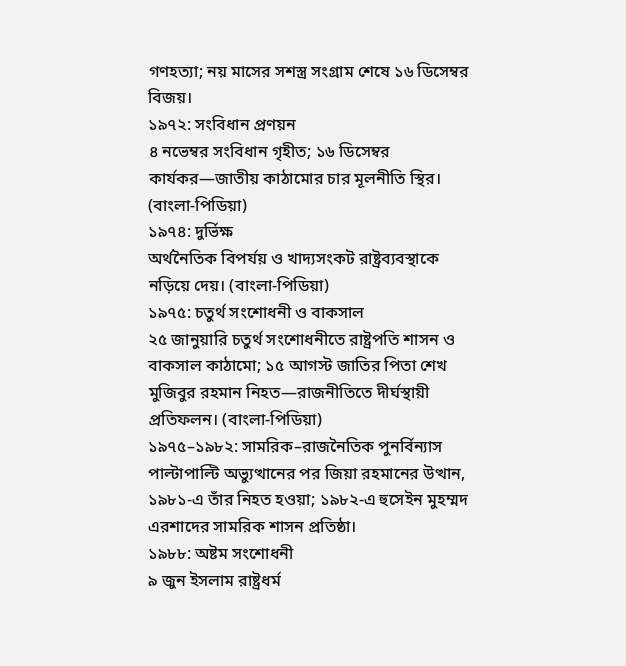গণহত্যা; নয় মাসের সশস্ত্র সংগ্রাম শেষে ১৬ ডিসেম্বর বিজয়।
১৯৭২: সংবিধান প্রণয়ন
৪ নভেম্বর সংবিধান গৃহীত; ১৬ ডিসেম্বর কার্যকর—জাতীয় কাঠামোর চার মূলনীতি স্থির। (বাংলা-পিডিয়া)
১৯৭৪: দুর্ভিক্ষ
অর্থনৈতিক বিপর্যয় ও খাদ্যসংকট রাষ্ট্রব্যবস্থাকে নড়িয়ে দেয়। (বাংলা-পিডিয়া)
১৯৭৫: চতুর্থ সংশোধনী ও বাকসাল
২৫ জানুয়ারি চতুর্থ সংশোধনীতে রাষ্ট্রপতি শাসন ও বাকসাল কাঠামো; ১৫ আগস্ট জাতির পিতা শেখ মুজিবুর রহমান নিহত—রাজনীতিতে দীর্ঘস্থায়ী প্রতিফলন। (বাংলা-পিডিয়া)
১৯৭৫–১৯৮২: সামরিক–রাজনৈতিক পুনর্বিন্যাস
পাল্টাপাল্টি অভ্যুত্থানের পর জিয়া রহমানের উত্থান, ১৯৮১-এ তাঁর নিহত হওয়া; ১৯৮২-এ হুসেইন মুহম্মদ এরশাদের সামরিক শাসন প্রতিষ্ঠা।
১৯৮৮: অষ্টম সংশোধনী
৯ জুন ইসলাম রাষ্ট্রধর্ম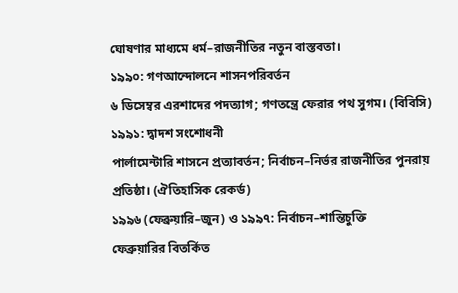ঘোষণার মাধ্যমে ধর্ম–রাজনীতির নতুন বাস্তবতা।
১৯৯০: গণআন্দোলনে শাসনপরিবর্তন
৬ ডিসেম্বর এরশাদের পদত্যাগ; গণতন্ত্রে ফেরার পথ সুগম। (বিবিসি)
১৯৯১: দ্বাদশ সংশোধনী
পার্লামেন্টারি শাসনে প্রত্যাবর্তন; নির্বাচন–নির্ভর রাজনীতির পুনরায় প্রতিষ্ঠা। (ঐতিহাসিক রেকর্ড)
১৯৯৬ (ফেব্রুয়ারি–জুন) ও ১৯৯৭: নির্বাচন–শান্তিচুক্তি
ফেব্রুয়ারির বিতর্কিত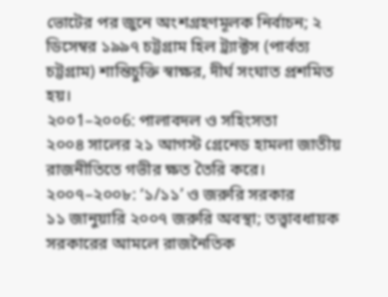ভোটের পর জুনে অংশগ্রহণমূলক নির্বাচন; ২ ডিসেম্বর ১৯৯৭ চট্টগ্রাম হিল ট্র্যাক্টস (পার্বত্য চট্টগ্রাম) শান্তিচুক্তি স্বাক্ষর, দীর্ঘ সংঘাত প্রশমিত হয়।
২০০1–২০০6: পালাবদল ও সহিংসতা
২০০৪ সালের ২১ আগস্ট গ্রেনেড হামলা জাতীয় রাজনীতিতে গভীর ক্ষত তৈরি করে।
২০০৭–২০০৮: ‘১/১১’ ও জরুরি সরকার
১১ জানুয়ারি ২০০৭ জরুরি অবস্থা; তত্ত্বাবধায়ক সরকারের আমলে রাজনৈতিক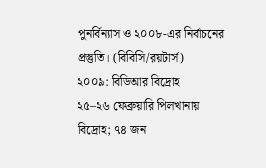পুনর্বিন্যাস ও ২০০৮-এর নির্বাচনের প্রস্তুতি। (বিবিসি/রয়টার্স)
২০০৯: বিডিআর বিদ্রোহ
২৫–২৬ ফেব্রুয়ারি পিলখানায় বিদ্রোহ; ৭৪ জন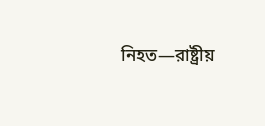নিহত—রাষ্ট্রীয়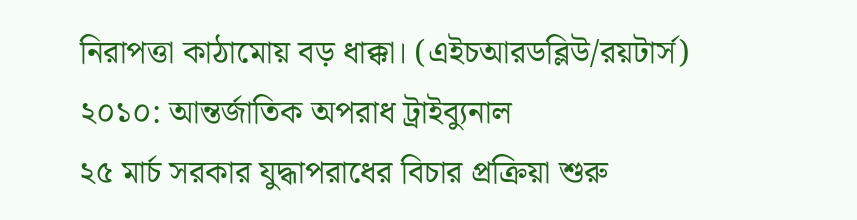নিরাপত্তা কাঠামোয় বড় ধাক্কা। (এইচআরডব্লিউ/রয়টার্স)
২০১০: আন্তর্জাতিক অপরাধ ট্রাইব্যুনাল
২৫ মার্চ সরকার যুদ্ধাপরাধের বিচার প্রক্রিয়া শুরু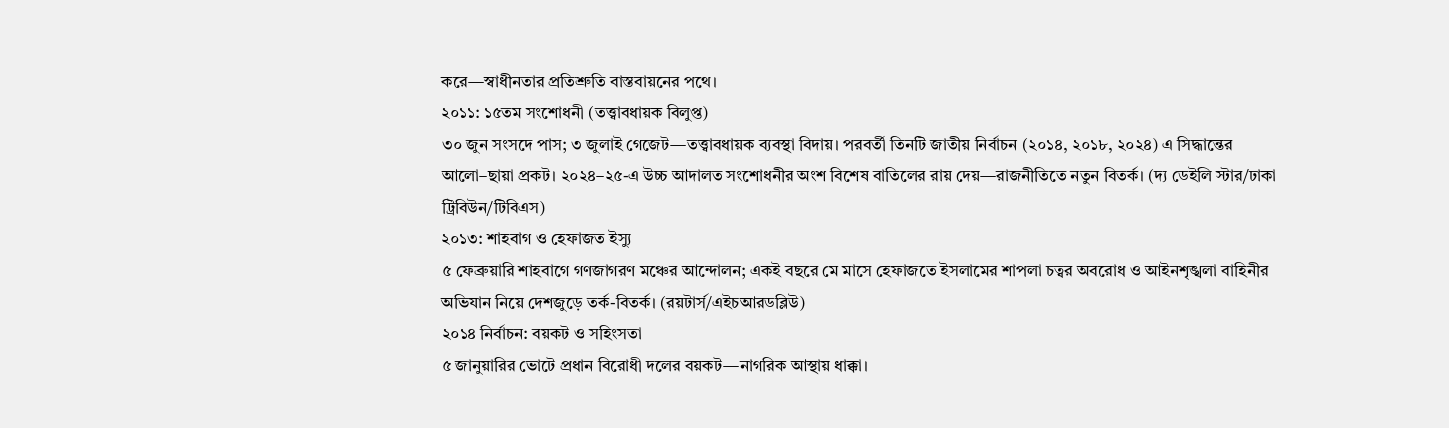করে—স্বাধীনতার প্রতিশ্রুতি বাস্তবায়নের পথে।
২০১১: ১৫তম সংশোধনী (তত্ত্বাবধায়ক বিলুপ্ত)
৩০ জুন সংসদে পাস; ৩ জুলাই গেজেট—তত্ত্বাবধায়ক ব্যবস্থা বিদায়। পরবর্তী তিনটি জাতীয় নির্বাচন (২০১৪, ২০১৮, ২০২৪) এ সিদ্ধান্তের আলো–ছায়া প্রকট। ২০২৪–২৫-এ উচ্চ আদালত সংশোধনীর অংশ বিশেষ বাতিলের রায় দেয়—রাজনীতিতে নতুন বিতর্ক। (দ্য ডেইলি স্টার/ঢাকা ট্রিবিউন/টিবিএস)
২০১৩: শাহবাগ ও হেফাজত ইস্যু
৫ ফেব্রুয়ারি শাহবাগে গণজাগরণ মঞ্চের আন্দোলন; একই বছরে মে মাসে হেফাজতে ইসলামের শাপলা চত্বর অবরোধ ও আইনশৃঙ্খলা বাহিনীর অভিযান নিয়ে দেশজুড়ে তর্ক-বিতর্ক। (রয়টার্স/এইচআরডব্লিউ)
২০১৪ নির্বাচন: বয়কট ও সহিংসতা
৫ জানুয়ারির ভোটে প্রধান বিরোধী দলের বয়কট—নাগরিক আস্থায় ধাক্কা।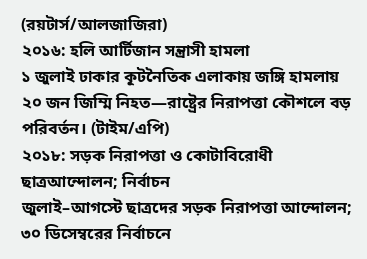(রয়টার্স/আলজাজিরা)
২০১৬: হলি আর্টিজান সন্ত্রাসী হামলা
১ জুলাই ঢাকার কূটনৈতিক এলাকায় জঙ্গি হামলায় ২০ জন জিম্মি নিহত—রাষ্ট্রের নিরাপত্তা কৌশলে বড় পরিবর্তন। (টাইম/এপি)
২০১৮: সড়ক নিরাপত্তা ও কোটাবিরোধী ছাত্রআন্দোলন; নির্বাচন
জুলাই–আগস্টে ছাত্রদের সড়ক নিরাপত্তা আন্দোলন; ৩০ ডিসেম্বরের নির্বাচনে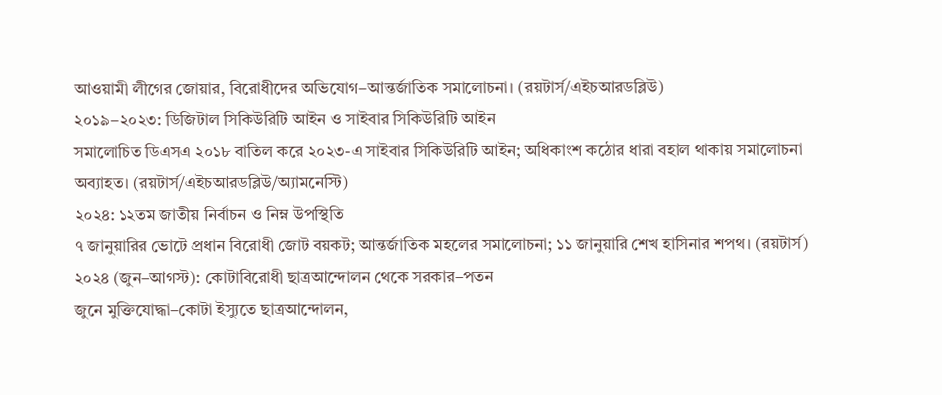আওয়ামী লীগের জোয়ার, বিরোধীদের অভিযোগ–আন্তর্জাতিক সমালোচনা। (রয়টার্স/এইচআরডব্লিউ)
২০১৯–২০২৩: ডিজিটাল সিকিউরিটি আইন ও সাইবার সিকিউরিটি আইন
সমালোচিত ডিএসএ ২০১৮ বাতিল করে ২০২৩-এ সাইবার সিকিউরিটি আইন; অধিকাংশ কঠোর ধারা বহাল থাকায় সমালোচনা অব্যাহত। (রয়টার্স/এইচআরডব্লিউ/অ্যামনেস্টি)
২০২৪: ১২তম জাতীয় নির্বাচন ও নিম্ন উপস্থিতি
৭ জানুয়ারির ভোটে প্রধান বিরোধী জোট বয়কট; আন্তর্জাতিক মহলের সমালোচনা; ১১ জানুয়ারি শেখ হাসিনার শপথ। (রয়টার্স)
২০২৪ (জুন–আগস্ট): কোটাবিরোধী ছাত্রআন্দোলন থেকে সরকার–পতন
জুনে মুক্তিযোদ্ধা–কোটা ইস্যুতে ছাত্রআন্দোলন,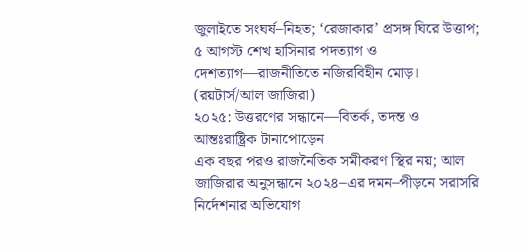জুলাইতে সংঘর্ষ–নিহত; ‘রেজাকার’ প্রসঙ্গ ঘিরে উত্তাপ; ৫ আগস্ট শেখ হাসিনার পদত্যাগ ও দেশত্যাগ—রাজনীতিতে নজিরবিহীন মোড়। (রয়টার্স/আল জাজিরা)
২০২৫: উত্তরণের সন্ধানে—বিতর্ক, তদন্ত ও আন্তঃরাষ্ট্রিক টানাপোড়েন
এক বছর পরও রাজনৈতিক সমীকরণ স্থির নয়; আল জাজিরার অনুসন্ধানে ২০২৪–এর দমন–পীড়নে সরাসরি নির্দেশনার অভিযোগ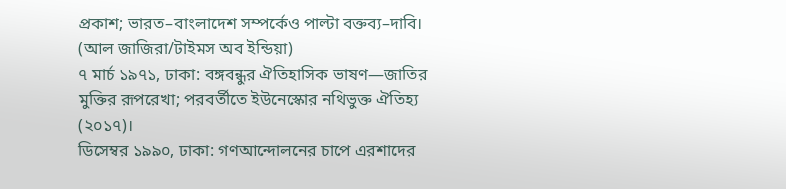প্রকাশ; ভারত–বাংলাদেশ সম্পর্কেও পাল্টা বক্তব্য–দাবি। (আল জাজিরা/টাইমস অব ইন্ডিয়া)
৭ মার্চ ১৯৭১, ঢাকা: বঙ্গবন্ধুর ঐতিহাসিক ভাষণ—জাতির মুক্তির রূপরেখা; পরবর্তীতে ইউনেস্কোর নথিভুক্ত ঐতিহ্য (২০১৭)।
ডিসেম্বর ১৯৯০, ঢাকা: গণআন্দোলনের চাপে এরশাদের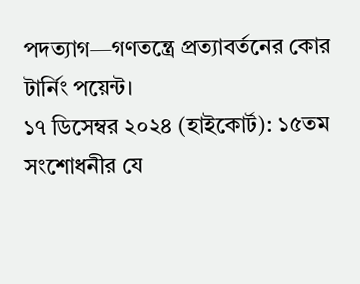পদত্যাগ—গণতন্ত্রে প্রত্যাবর্তনের কোর টার্নিং পয়েন্ট।
১৭ ডিসেম্বর ২০২৪ (হাইকোর্ট): ১৫তম সংশোধনীর যে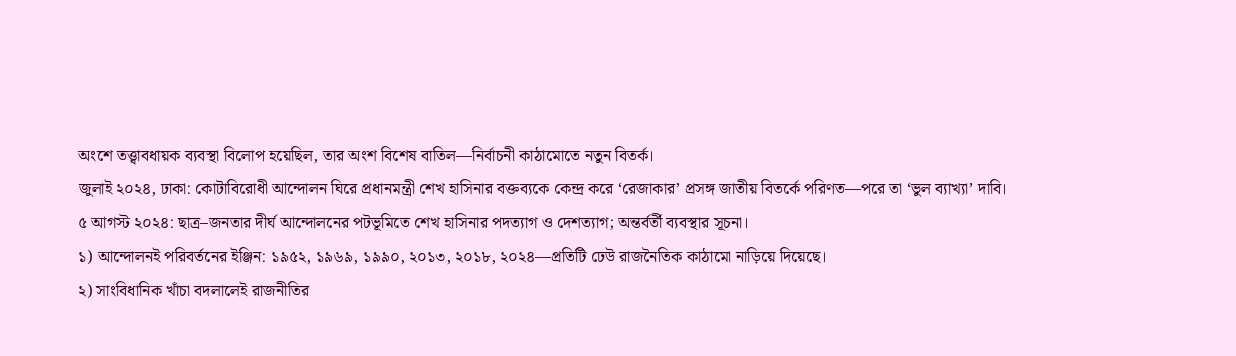অংশে তত্ত্বাবধায়ক ব্যবস্থা বিলোপ হয়েছিল, তার অংশ বিশেষ বাতিল—নির্বাচনী কাঠামোতে নতুন বিতর্ক।
জুলাই ২০২৪, ঢাকা: কোটাবিরোধী আন্দোলন ঘিরে প্রধানমন্ত্রী শেখ হাসিনার বক্তব্যকে কেন্দ্র করে ‘রেজাকার’ প্রসঙ্গ জাতীয় বিতর্কে পরিণত—পরে তা ‘ভুল ব্যাখ্যা’ দাবি।
৫ আগস্ট ২০২৪: ছাত্র–জনতার দীর্ঘ আন্দোলনের পটভূমিতে শেখ হাসিনার পদত্যাগ ও দেশত্যাগ; অন্তর্বর্তী ব্যবস্থার সূচনা।
১) আন্দোলনই পরিবর্তনের ইঞ্জিন: ১৯৫২, ১৯৬৯, ১৯৯০, ২০১৩, ২০১৮, ২০২৪—প্রতিটি ঢেউ রাজনৈতিক কাঠামো নাড়িয়ে দিয়েছে।
২) সাংবিধানিক খাঁচা বদলালেই রাজনীতির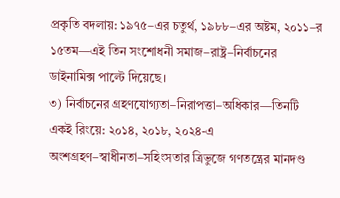প্রকৃতি বদলায়: ১৯৭৫–এর চতুর্থ, ১৯৮৮–এর অষ্টম, ২০১১–র ১৫তম—এই তিন সংশোধনী সমাজ–রাষ্ট্র–নির্বাচনের ডাইনামিক্স পাল্টে দিয়েছে।
৩) নির্বাচনের গ্রহণযোগ্যতা–নিরাপত্তা–অধিকার—তিনটি একই রিংয়ে: ২০১৪, ২০১৮, ২০২৪-এ অংশগ্রহণ–স্বাধীনতা–সহিংসতার ত্রিভুজে গণতন্ত্রের মানদণ্ড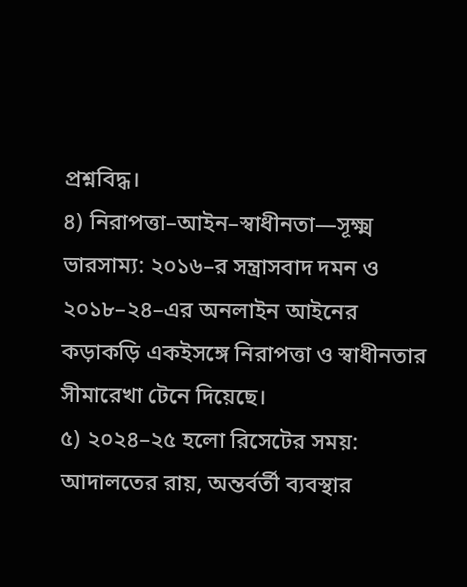প্রশ্নবিদ্ধ।
৪) নিরাপত্তা–আইন–স্বাধীনতা—সূক্ষ্ম ভারসাম্য: ২০১৬–র সন্ত্রাসবাদ দমন ও ২০১৮–২৪–এর অনলাইন আইনের কড়াকড়ি একইসঙ্গে নিরাপত্তা ও স্বাধীনতার সীমারেখা টেনে দিয়েছে।
৫) ২০২৪–২৫ হলো রিসেটের সময়: আদালতের রায়, অন্তর্বর্তী ব্যবস্থার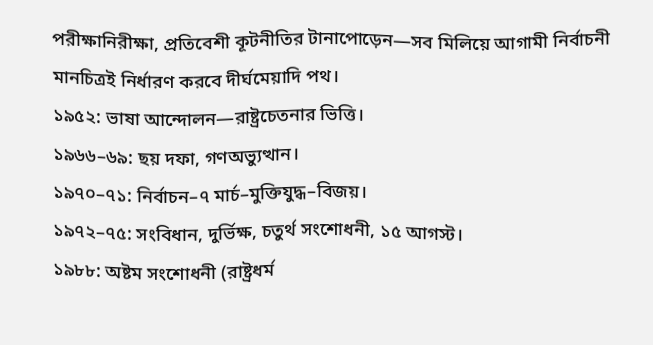পরীক্ষানিরীক্ষা, প্রতিবেশী কূটনীতির টানাপোড়েন—সব মিলিয়ে আগামী নির্বাচনী মানচিত্রই নির্ধারণ করবে দীর্ঘমেয়াদি পথ।
১৯৫২: ভাষা আন্দোলন—রাষ্ট্রচেতনার ভিত্তি।
১৯৬৬–৬৯: ছয় দফা, গণঅভ্যুত্থান।
১৯৭০–৭১: নির্বাচন–৭ মার্চ–মুক্তিযুদ্ধ–বিজয়।
১৯৭২–৭৫: সংবিধান, দুর্ভিক্ষ, চতুর্থ সংশোধনী, ১৫ আগস্ট।
১৯৮৮: অষ্টম সংশোধনী (রাষ্ট্রধর্ম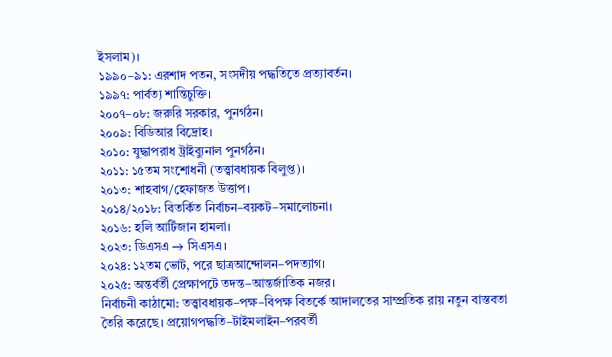ইসলাম)।
১৯৯০–৯১: এরশাদ পতন, সংসদীয় পদ্ধতিতে প্রত্যাবর্তন।
১৯৯৭: পার্বত্য শান্তিচুক্তি।
২০০৭–০৮: জরুরি সরকার, পুনর্গঠন।
২০০৯: বিডিআর বিদ্রোহ।
২০১০: যুদ্ধাপরাধ ট্রাইব্যুনাল পুনর্গঠন।
২০১১: ১৫তম সংশোধনী (তত্ত্বাবধায়ক বিলুপ্ত)।
২০১৩: শাহবাগ/হেফাজত উত্তাপ।
২০১৪/২০১৮: বিতর্কিত নির্বাচন–বয়কট–সমালোচনা।
২০১৬: হলি আর্টিজান হামলা।
২০২৩: ডিএসএ → সিএসএ।
২০২৪: ১২তম ভোট, পরে ছাত্রআন্দোলন–পদত্যাগ।
২০২৫: অন্তর্বর্তী প্রেক্ষাপটে তদন্ত–আন্তর্জাতিক নজর।
নির্বাচনী কাঠামো: তত্ত্বাবধায়ক–পক্ষ–বিপক্ষ বিতর্কে আদালতের সাম্প্রতিক রায় নতুন বাস্তবতা তৈরি করেছে। প্রয়োগপদ্ধতি–টাইমলাইন–পরবর্তী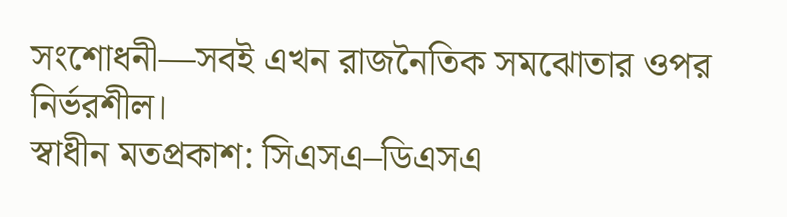সংশোধনী—সবই এখন রাজনৈতিক সমঝোতার ওপর নির্ভরশীল।
স্বাধীন মতপ্রকাশ: সিএসএ–ডিএসএ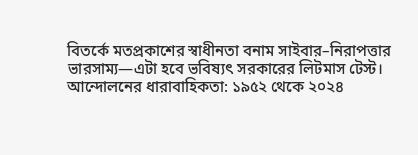বিতর্কে মতপ্রকাশের স্বাধীনতা বনাম সাইবার–নিরাপত্তার ভারসাম্য—এটা হবে ভবিষ্যৎ সরকারের লিটমাস টেস্ট।
আন্দোলনের ধারাবাহিকতা: ১৯৫২ থেকে ২০২৪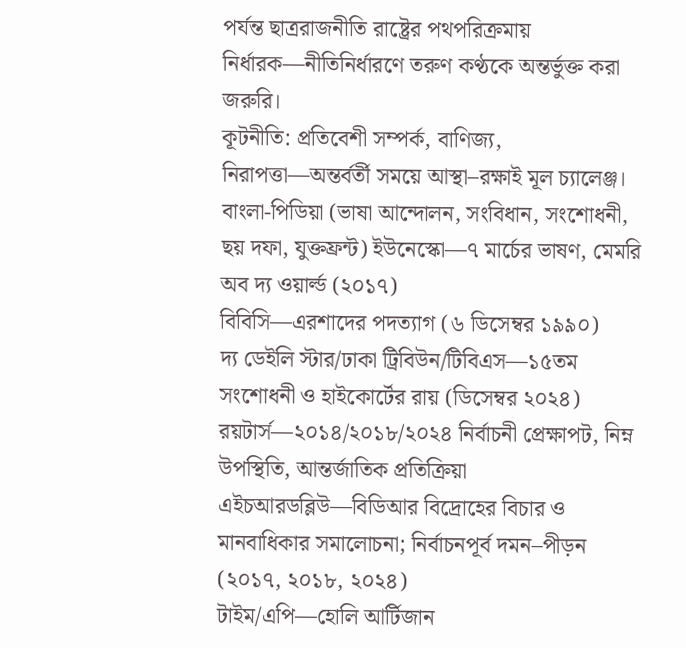পর্যন্ত ছাত্ররাজনীতি রাষ্ট্রের পথপরিক্রমায় নির্ধারক—নীতিনির্ধারণে তরুণ কণ্ঠকে অন্তর্ভুক্ত করা জরুরি।
কূটনীতি: প্রতিবেশী সম্পর্ক, বাণিজ্য, নিরাপত্তা—অন্তর্বর্তী সময়ে আস্থা–রক্ষাই মূল চ্যালেঞ্জ।
বাংলা-পিডিয়া (ভাষা আন্দোলন, সংবিধান, সংশোধনী, ছয় দফা, যুক্তফ্রন্ট) ইউনেস্কো—৭ মার্চের ভাষণ, মেমরি অব দ্য ওয়ার্ল্ড (২০১৭)
বিবিসি—এরশাদের পদত্যাগ (৬ ডিসেম্বর ১৯৯০)
দ্য ডেইলি স্টার/ঢাকা ট্রিবিউন/টিবিএস—১৫তম সংশোধনী ও হাইকোর্টের রায় (ডিসেম্বর ২০২৪) রয়টার্স—২০১৪/২০১৮/২০২৪ নির্বাচনী প্রেক্ষাপট, নিম্ন উপস্থিতি, আন্তর্জাতিক প্রতিক্রিয়া
এইচআরডব্লিউ—বিডিআর বিদ্রোহের বিচার ও মানবাধিকার সমালোচনা; নির্বাচনপূর্ব দমন–পীড়ন (২০১৭, ২০১৮, ২০২৪)
টাইম/এপি—হোলি আর্টিজান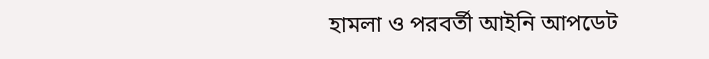হামলা ও পরবর্তী আইনি আপডেট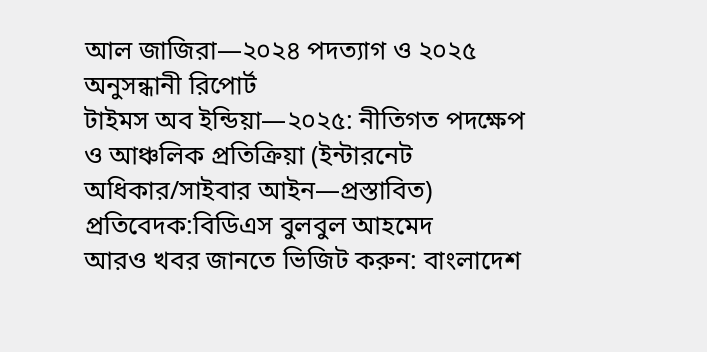আল জাজিরা—২০২৪ পদত্যাগ ও ২০২৫ অনুসন্ধানী রিপোর্ট
টাইমস অব ইন্ডিয়া—২০২৫: নীতিগত পদক্ষেপ ও আঞ্চলিক প্রতিক্রিয়া (ইন্টারনেট অধিকার/সাইবার আইন—প্রস্তাবিত)
প্রতিবেদক:বিডিএস বুলবুল আহমেদ
আরও খবর জানতে ভিজিট করুন: বাংলাদেশ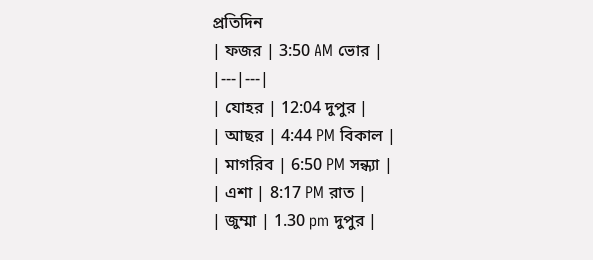প্রতিদিন
| ফজর | 3:50 AM ভোর |
|---|---|
| যোহর | 12:04 দুপুর |
| আছর | 4:44 PM বিকাল |
| মাগরিব | 6:50 PM সন্ধ্যা |
| এশা | 8:17 PM রাত |
| জুম্মা | 1.30 pm দুপুর |